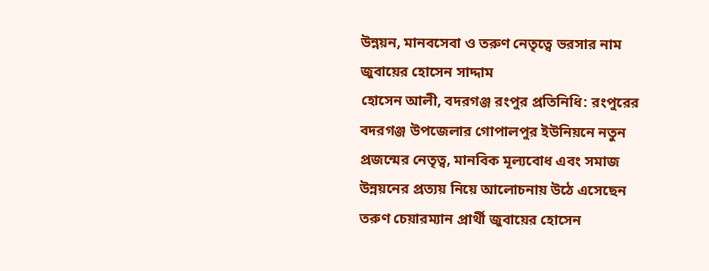উন্নয়ন, মানবসেবা ও তরুণ নেতৃত্বে ভরসার নাম জুবায়ের হোসেন সাদ্দাম
হোসেন আলী, বদরগঞ্জ রংপুর প্রতিনিধি: রংপুরের বদরগঞ্জ উপজেলার গোপালপুর ইউনিয়নে নতুন প্রজন্মের নেতৃত্ব, মানবিক মূল্যবোধ এবং সমাজ উন্নয়নের প্রত্যয় নিয়ে আলোচনায় উঠে এসেছেন তরুণ চেয়ারম্যান প্রার্থী জুবায়ের হোসেন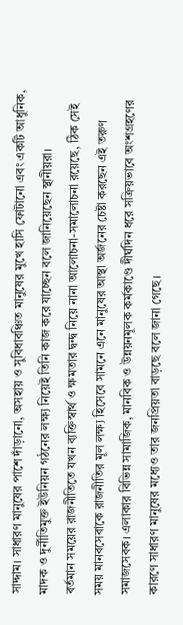সাদ্দাম। সাধারণ মানুষের পাশে দাঁড়ানো, অসহায় ও সুবিধাবঞ্চিত মানুষের মুখে হাসি ফোটানো এবং একটি আধুনিক, মাদক ও দুর্নীতিমুক্ত ইউনিয়ন গঠনের লক্ষ্য নিয়েই তিনি কাজ করে যাচ্ছেন বলে জানিয়েছেন স্থানীয়রা।
বর্তমান সময়ের রাজনীতিতে যখন ব্যক্তিস্বার্থ ও ক্ষমতার দ্বন্দ্ব নিয়ে নানা আলোচনা-সমালোচনা রয়েছে, ঠিক সেই সময় মানবসেবাকে রাজনীতির মূল লক্ষ্য হিসেবে সামনে এনে মানুষের আস্থা অর্জনের চেষ্টা করছেন এই তরুণ সমাজসেবক। এলাকার বিভিন্ন সামাজিক, মানবিক ও উন্নয়নমূলক কর্মকাণ্ডে দীর্ঘদিন ধরে সক্রিয়ভাবে অংশগ্রহণের কারণে সাধারণ মানুষের মধ্যেও তার জনপ্রিয়তা বাড়ছে বলে জানা গেছে।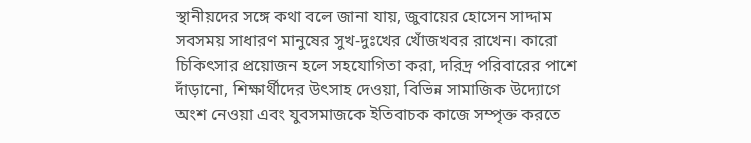স্থানীয়দের সঙ্গে কথা বলে জানা যায়, জুবায়ের হোসেন সাদ্দাম সবসময় সাধারণ মানুষের সুখ-দুঃখের খোঁজখবর রাখেন। কারো চিকিৎসার প্রয়োজন হলে সহযোগিতা করা, দরিদ্র পরিবারের পাশে দাঁড়ানো, শিক্ষার্থীদের উৎসাহ দেওয়া, বিভিন্ন সামাজিক উদ্যোগে অংশ নেওয়া এবং যুবসমাজকে ইতিবাচক কাজে সম্পৃক্ত করতে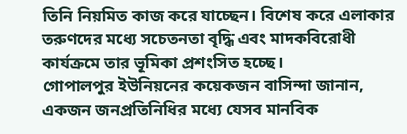তিনি নিয়মিত কাজ করে যাচ্ছেন। বিশেষ করে এলাকার তরুণদের মধ্যে সচেতনতা বৃদ্ধি এবং মাদকবিরোধী কার্যক্রমে তার ভূমিকা প্রশংসিত হচ্ছে।
গোপালপুর ইউনিয়নের কয়েকজন বাসিন্দা জানান, একজন জনপ্রতিনিধির মধ্যে যেসব মানবিক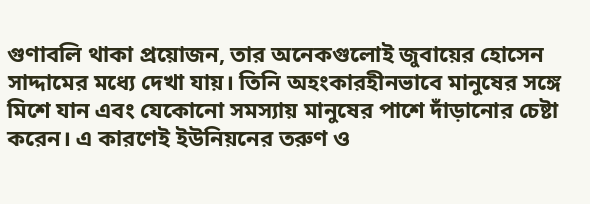গুণাবলি থাকা প্রয়োজন, তার অনেকগুলোই জুবায়ের হোসেন সাদ্দামের মধ্যে দেখা যায়। তিনি অহংকারহীনভাবে মানুষের সঙ্গে মিশে যান এবং যেকোনো সমস্যায় মানুষের পাশে দাঁড়ানোর চেষ্টা করেন। এ কারণেই ইউনিয়নের তরুণ ও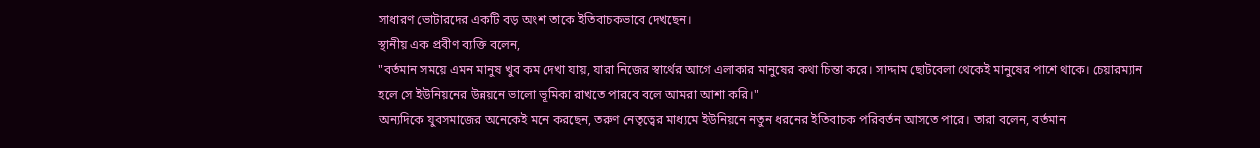সাধারণ ভোটারদের একটি বড় অংশ তাকে ইতিবাচকভাবে দেখছেন।
স্থানীয় এক প্রবীণ ব্যক্তি বলেন,
"বর্তমান সময়ে এমন মানুষ খুব কম দেখা যায়, যারা নিজের স্বার্থের আগে এলাকার মানুষের কথা চিন্তা করে। সাদ্দাম ছোটবেলা থেকেই মানুষের পাশে থাকে। চেয়ারম্যান হলে সে ইউনিয়নের উন্নয়নে ভালো ভূমিকা রাখতে পারবে বলে আমরা আশা করি।"
অন্যদিকে যুবসমাজের অনেকেই মনে করছেন, তরুণ নেতৃত্বের মাধ্যমে ইউনিয়নে নতুন ধরনের ইতিবাচক পরিবর্তন আসতে পারে। তারা বলেন, বর্তমান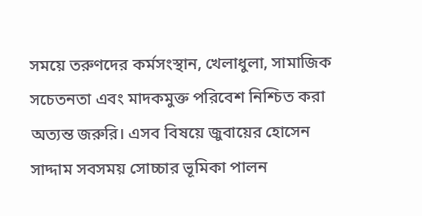সময়ে তরুণদের কর্মসংস্থান, খেলাধুলা, সামাজিক সচেতনতা এবং মাদকমুক্ত পরিবেশ নিশ্চিত করা অত্যন্ত জরুরি। এসব বিষয়ে জুবায়ের হোসেন সাদ্দাম সবসময় সোচ্চার ভূমিকা পালন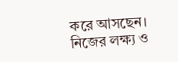করে আসছেন।
নিজের লক্ষ্য ও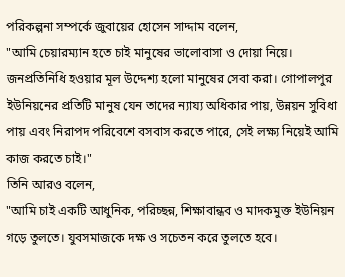পরিকল্পনা সম্পর্কে জুবায়ের হোসেন সাদ্দাম বলেন,
"আমি চেয়ারম্যান হতে চাই মানুষের ভালোবাসা ও দোয়া নিয়ে। জনপ্রতিনিধি হওয়ার মূল উদ্দেশ্য হলো মানুষের সেবা করা। গোপালপুর ইউনিয়নের প্রতিটি মানুষ যেন তাদের ন্যায্য অধিকার পায়, উন্নয়ন সুবিধা পায় এবং নিরাপদ পরিবেশে বসবাস করতে পারে, সেই লক্ষ্য নিয়েই আমি কাজ করতে চাই।"
তিনি আরও বলেন,
"আমি চাই একটি আধুনিক, পরিচ্ছন্ন, শিক্ষাবান্ধব ও মাদকমুক্ত ইউনিয়ন গড়ে তুলতে। যুবসমাজকে দক্ষ ও সচেতন করে তুলতে হবে।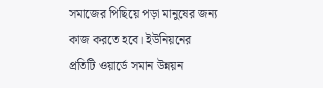সমাজের পিছিয়ে পড়া মানুষের জন্য কাজ করতে হবে। ইউনিয়নের প্রতিটি ওয়ার্ডে সমান উন্নয়ন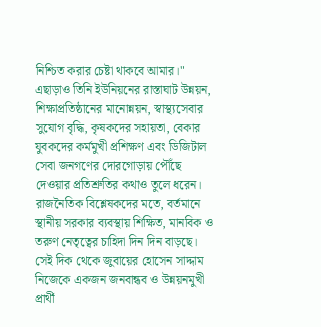নিশ্চিত করার চেষ্টা থাকবে আমার।"
এছাড়াও তিনি ইউনিয়নের রাস্তাঘাট উন্নয়ন, শিক্ষাপ্রতিষ্ঠানের মানোন্নয়ন, স্বাস্থ্যসেবার সুযোগ বৃদ্ধি, কৃষকদের সহায়তা, বেকার যুবকদের কর্মমুখী প্রশিক্ষণ এবং ডিজিটাল সেবা জনগণের দোরগোড়ায় পৌঁছে দেওয়ার প্রতিশ্রুতির কথাও তুলে ধরেন।
রাজনৈতিক বিশ্লেষকদের মতে, বর্তমানে স্থানীয় সরকার ব্যবস্থায় শিক্ষিত, মানবিক ও তরুণ নেতৃত্বের চাহিদা দিন দিন বাড়ছে। সেই দিক থেকে জুবায়ের হোসেন সাদ্দাম নিজেকে একজন জনবান্ধব ও উন্নয়নমুখী প্রার্থী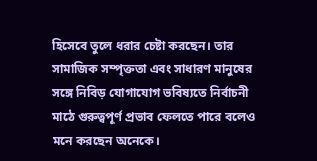হিসেবে তুলে ধরার চেষ্টা করছেন। তার সামাজিক সম্পৃক্ততা এবং সাধারণ মানুষের সঙ্গে নিবিড় যোগাযোগ ভবিষ্যতে নির্বাচনী মাঠে গুরুত্বপূর্ণ প্রভাব ফেলতে পারে বলেও মনে করছেন অনেকে।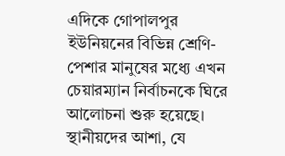এদিকে গোপালপুর ইউনিয়নের বিভিন্ন শ্রেণি-পেশার মানুষের মধ্যে এখন চেয়ারম্যান নির্বাচনকে ঘিরে আলোচনা শুরু হয়েছে। স্থানীয়দের আশা, যে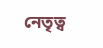নেতৃত্ব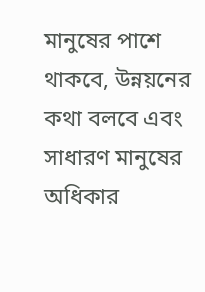মানুষের পাশে থাকবে, উন্নয়নের কথা বলবে এবং সাধারণ মানুষের অধিকার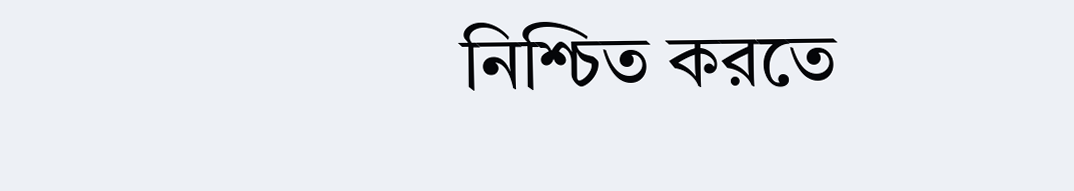নিশ্চিত করতে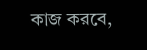কাজ করবে,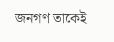জনগণ তাকেই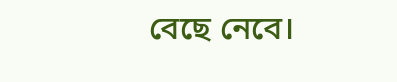বেছে নেবে।